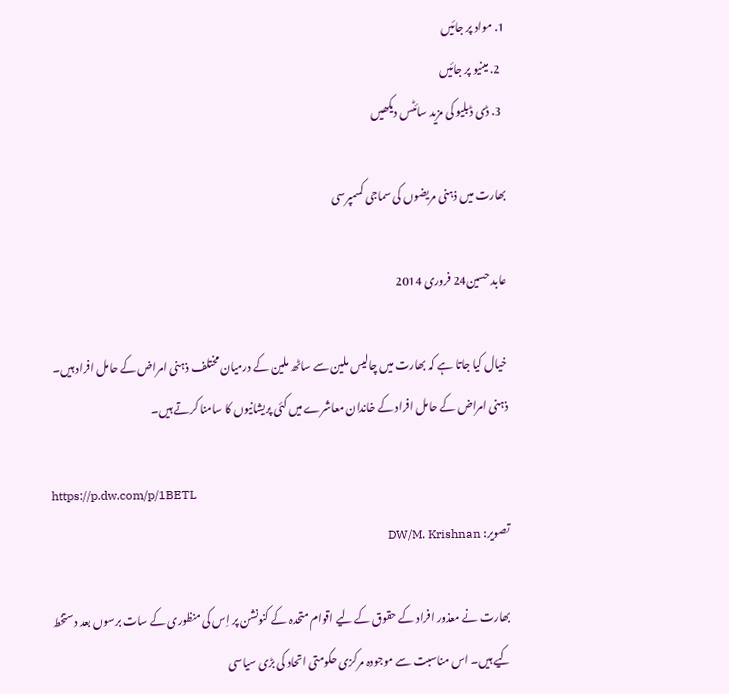1. مواد پر جائیں
  2. مینیو پر جائیں
  3. ڈی ڈبلیو کی مزید سائٹس دیکھیں

بھارت میں ذہنی مریضوں کی سماجی کسمپرسی

عابد حسین24 فروری 2014

خیال کیا جاتا ہے کہ بھارت میں چالیس ملین سے ساٹھ ملین کے درمیان مختلف ذہنی امراض کے حامل افراد ہیں۔ ذہنی امراض کے حامل افراد کے خاندان معاشرے میں کئی پریشانیوں کا سامنا کرتے ہیں۔

https://p.dw.com/p/1BETL
تصویر: DW/M. Krishnan

بھارت نے معذور افراد کے حقوق کے لیے اقوام متحدہ کے کنونشن پر اِس کی منظوری کے سات برسوں بعد دستخط کیے ہیں۔ اس مناسبت سے موجودہ مرکزی حکومتی اتحاد کی بڑی سیاسی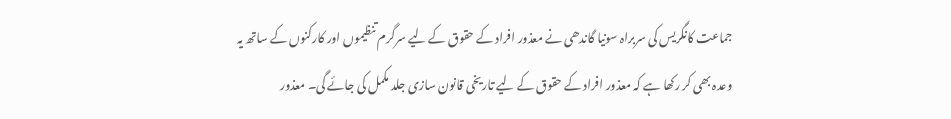جماعت کانگریس کی سربراہ سونیا گاندھی نے معذور افراد کے حقوق کے لیے سرگرم تنظیموں اور کارکنوں کے ساتھ یہ وعدہ بھی کر رکھا ہے کہ معذور افراد کے حقوق کے لیے تاریخی قانون سازی جلد مکمل کی جائے گی۔ معذور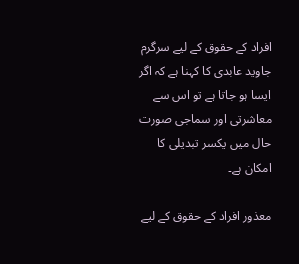افراد کے حقوق کے لیے سرگرم جاوید عابدی کا کہنا ہے کہ اگر ایسا ہو جاتا ہے تو اس سے معاشرتی اور سماجی صورت حال میں یکسر تبدیلی کا امکان ہے۔

معذور افراد کے حقوق کے لیے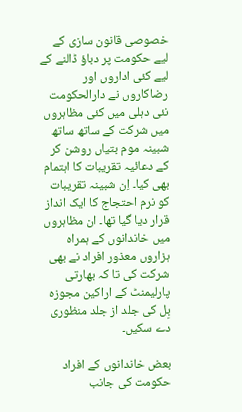خصوصی قانون سازی کے لیے حکومت پر دباؤ ڈالنے کے لیے کئی اداروں اور رضاکاروں نے دارالحکومت نئی دہلی میں کئی مظاہروں میں شرکت کے ساتھ ساتھ شبینہ موم بتیاں روشن کر کے دعائیہ تقریبات کا اہتمام بھی کیا۔ اِن شبینہ تقریبات کو نرم احتجاج کا ایک انداز قرار دیا گیا تھا۔ ان مظاہروں میں خاندانوں کے ہمراہ ہزاروں معذور افراد نے بھی شرکت کی تا کہ بھارتی پارلیمنٹ کے اراکین مجوزہ بِل کی جلد از جلد منظوری دے سکیں۔

بعض خاندانوں کے افراد حکومت کی جانب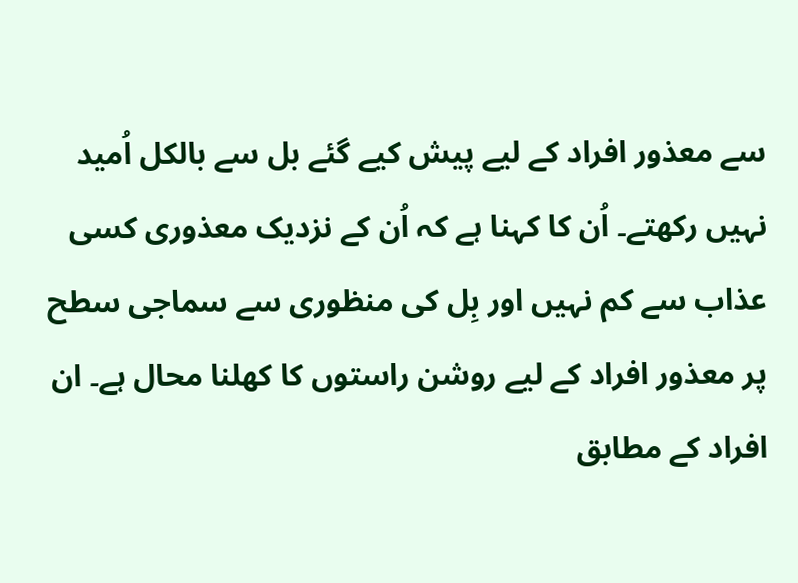سے معذور افراد کے لیے پیش کیے گئے بل سے بالکل اُمید نہیں رکھتے۔ اُن کا کہنا ہے کہ اُن کے نزدیک معذوری کسی عذاب سے کم نہیں اور بِل کی منظوری سے سماجی سطح پر معذور افراد کے لیے روشن راستوں کا کھلنا محال ہے۔ ان افراد کے مطابق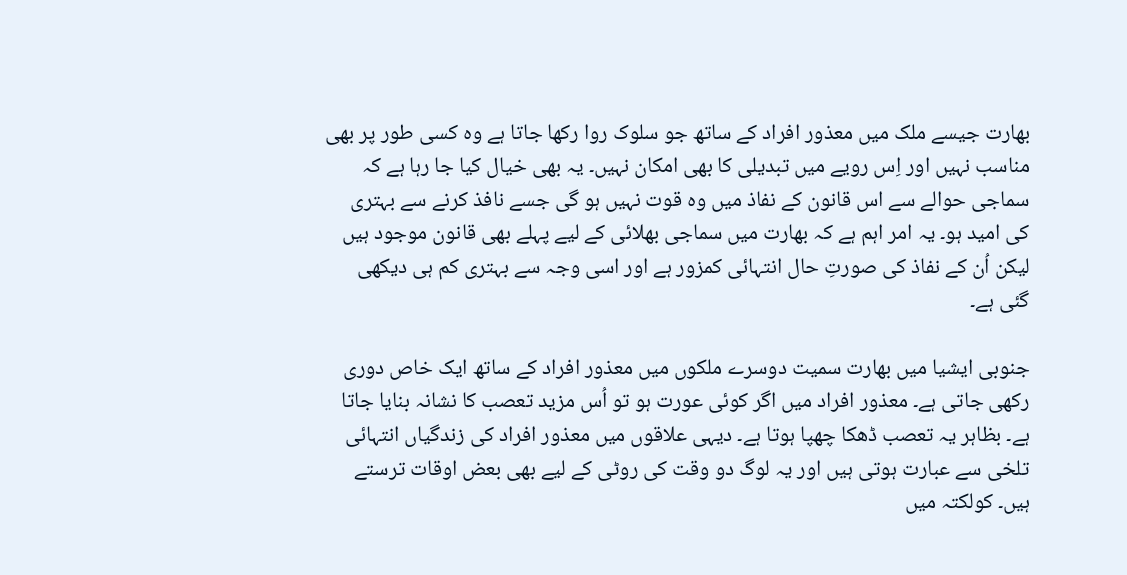بھارت جیسے ملک میں معذور افراد کے ساتھ جو سلوک روا رکھا جاتا ہے وہ کسی طور پر بھی مناسب نہیں اور اِس رویے میں تبدیلی کا بھی امکان نہیں۔ یہ بھی خیال کیا جا رہا ہے کہ سماجی حوالے سے اس قانون کے نفاذ میں وہ قوت نہیں ہو گی جسے نافذ کرنے سے بہتری کی امید ہو۔ یہ امر اہم ہے کہ بھارت میں سماجی بھلائی کے لیے پہلے بھی قانون موجود ہیں لیکن اُن کے نفاذ کی صورتِ حال انتہائی کمزور ہے اور اسی وجہ سے بہتری کم ہی دیکھی گئی ہے۔

جنوبی ایشیا میں بھارت سمیت دوسرے ملکوں میں معذور افراد کے ساتھ ایک خاص دوری رکھی جاتی ہے۔ معذور افراد میں اگر کوئی عورت ہو تو اُس مزید تعصب کا نشانہ بنایا جاتا ہے۔ بظاہر یہ تعصب ڈھکا چھپا ہوتا ہے۔ دیہی علاقوں میں معذور افراد کی زندگیاں انتہائی تلخی سے عبارت ہوتی ہیں اور یہ لوگ دو وقت کی روٹی کے لیے بھی بعض اوقات ترستے ہیں۔ کولکتہ میں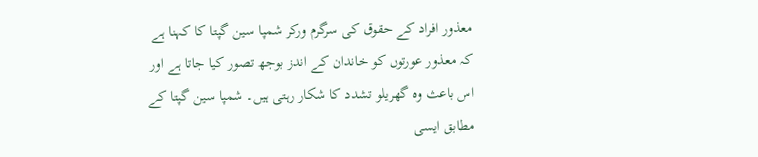معذور افراد کے حقوق کی سرگرم ورکر شمپا سین گپتا کا کہنا ہے کہ معذور عورتوں کو خاندان کے اندز بوجھ تصور کیا جاتا ہے اور اس باعث وہ گھریلو تشدد کا شکار رہتی ہیں۔ شمپا سین گپتا کے مطابق ایسی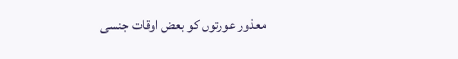معذور عورتوں کو بعض اوقات جنسی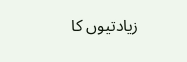زیادتیوں کا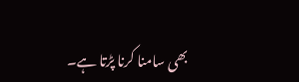بھی سامنا کرنا پڑتا ہے۔